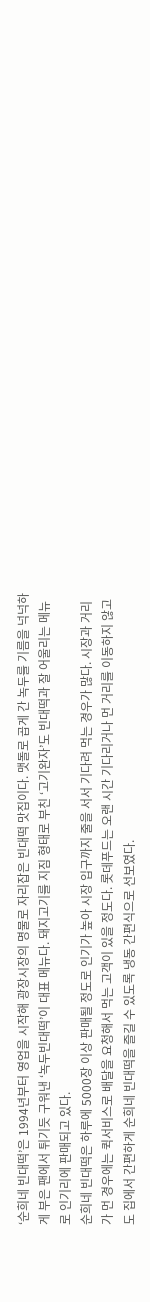‘순희네 빈대떡’은 1994년부터 영업을 시작해 광장시장의 명물로 자리잡은 빈대떡 맛집이다. 맷돌로 곱게 간 녹두를 기름을 넉넉하게 부은 팬에서 튀기듯 구워낸 ‘녹두빈대떡’이 대표 메뉴다. 돼지고기를 지짐 형태로 부친 ‘고기완자’도 빈대떡과 잘 어울리는 메뉴로 인기리에 판매되고 있다.
순희네 빈대떡은 하루에 5000장 이상 판매될 정도로 인기가 높아 시장 입구까지 줄을 서서 기다려 먹는 경우가 많다. 시장과 거리가 먼 경우에는 퀵서비스로 배달을 요청해서 먹는 고객이 있을 정도다. 롯데푸드는 오랜 시간 기다리거나 먼 거리를 이동하지 않고도 집에서 간편하게 순희네 빈대떡을 즐길 수 있도록 냉동 간편식으로 선보였다.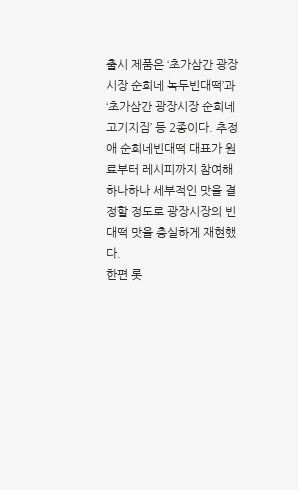출시 제품은 ‘초가삼간 광장시장 순희네 녹두빈대떡’과 ‘초가삼간 광장시장 순희네 고기지짐’ 등 2종이다. 추정애 순희네빈대떡 대표가 원료부터 레시피까지 참여해 하나하나 세부적인 맛을 결정할 정도로 광장시장의 빈대떡 맛을 충실하게 재현했다.
한편 롯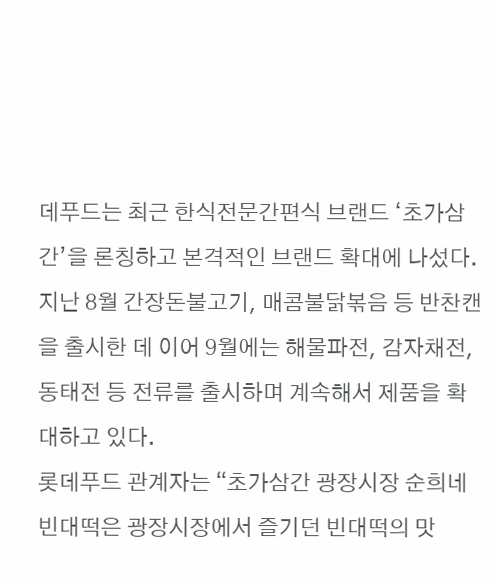데푸드는 최근 한식전문간편식 브랜드 ‘초가삼간’을 론칭하고 본격적인 브랜드 확대에 나섰다. 지난 8월 간장돈불고기, 매콤불닭볶음 등 반찬캔을 출시한 데 이어 9월에는 해물파전, 감자채전, 동태전 등 전류를 출시하며 계속해서 제품을 확대하고 있다.
롯데푸드 관계자는 “초가삼간 광장시장 순희네 빈대떡은 광장시장에서 즐기던 빈대떡의 맛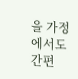을 가정에서도 간편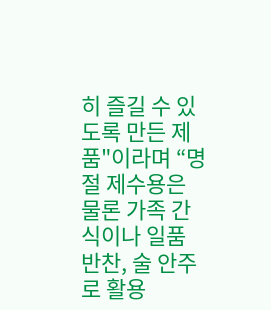히 즐길 수 있도록 만든 제품"이라며 “명절 제수용은 물론 가족 간식이나 일품 반찬, 술 안주로 활용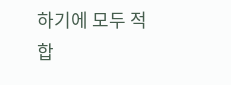하기에 모두 적합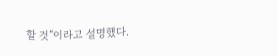할 것”이라고 설명했다.